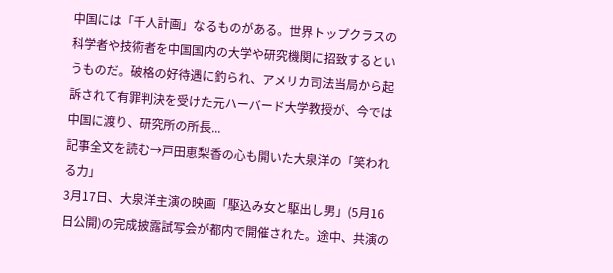中国には「千人計画」なるものがある。世界トップクラスの科学者や技術者を中国国内の大学や研究機関に招致するというものだ。破格の好待遇に釣られ、アメリカ司法当局から起訴されて有罪判決を受けた元ハーバード大学教授が、今では中国に渡り、研究所の所長...
記事全文を読む→戸田恵梨香の心も開いた大泉洋の「笑われる力」
3月17日、大泉洋主演の映画「駆込み女と駆出し男」(5月16日公開)の完成披露試写会が都内で開催された。途中、共演の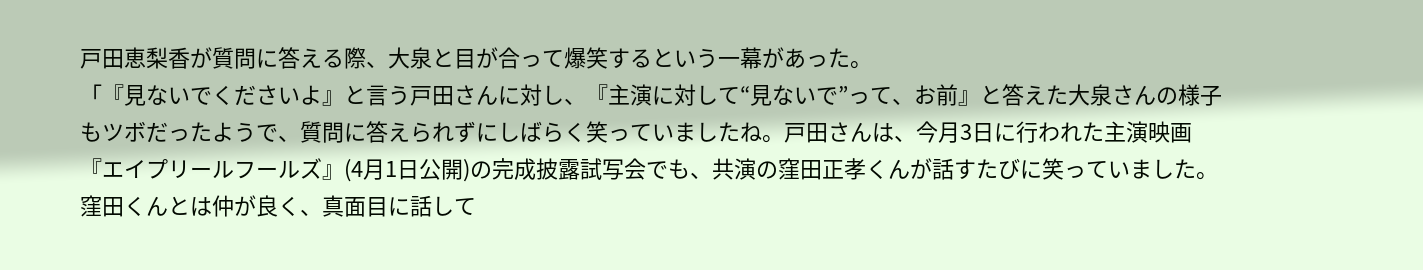戸田恵梨香が質問に答える際、大泉と目が合って爆笑するという一幕があった。
「『見ないでくださいよ』と言う戸田さんに対し、『主演に対して“見ないで”って、お前』と答えた大泉さんの様子もツボだったようで、質問に答えられずにしばらく笑っていましたね。戸田さんは、今月3日に行われた主演映画『エイプリールフールズ』(4月1日公開)の完成披露試写会でも、共演の窪田正孝くんが話すたびに笑っていました。窪田くんとは仲が良く、真面目に話して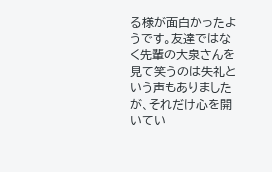る様が面白かったようです。友達ではなく先輩の大泉さんを見て笑うのは失礼という声もありましたが、それだけ心を開いてい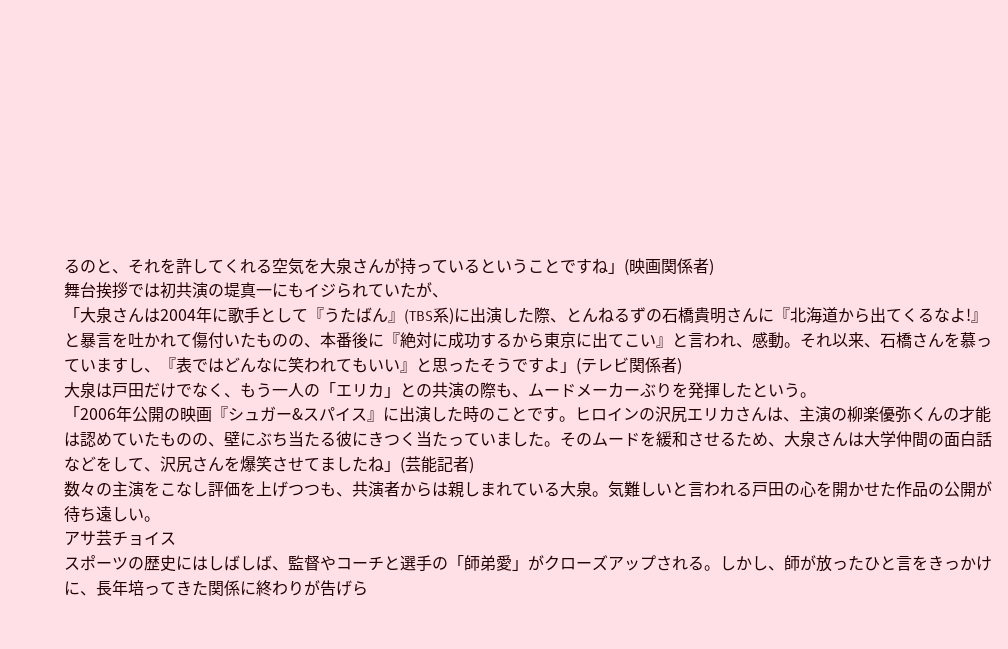るのと、それを許してくれる空気を大泉さんが持っているということですね」(映画関係者)
舞台挨拶では初共演の堤真一にもイジられていたが、
「大泉さんは2004年に歌手として『うたばん』(TBS系)に出演した際、とんねるずの石橋貴明さんに『北海道から出てくるなよ!』と暴言を吐かれて傷付いたものの、本番後に『絶対に成功するから東京に出てこい』と言われ、感動。それ以来、石橋さんを慕っていますし、『表ではどんなに笑われてもいい』と思ったそうですよ」(テレビ関係者)
大泉は戸田だけでなく、もう一人の「エリカ」との共演の際も、ムードメーカーぶりを発揮したという。
「2006年公開の映画『シュガー&スパイス』に出演した時のことです。ヒロインの沢尻エリカさんは、主演の柳楽優弥くんの才能は認めていたものの、壁にぶち当たる彼にきつく当たっていました。そのムードを緩和させるため、大泉さんは大学仲間の面白話などをして、沢尻さんを爆笑させてましたね」(芸能記者)
数々の主演をこなし評価を上げつつも、共演者からは親しまれている大泉。気難しいと言われる戸田の心を開かせた作品の公開が待ち遠しい。
アサ芸チョイス
スポーツの歴史にはしばしば、監督やコーチと選手の「師弟愛」がクローズアップされる。しかし、師が放ったひと言をきっかけに、長年培ってきた関係に終わりが告げら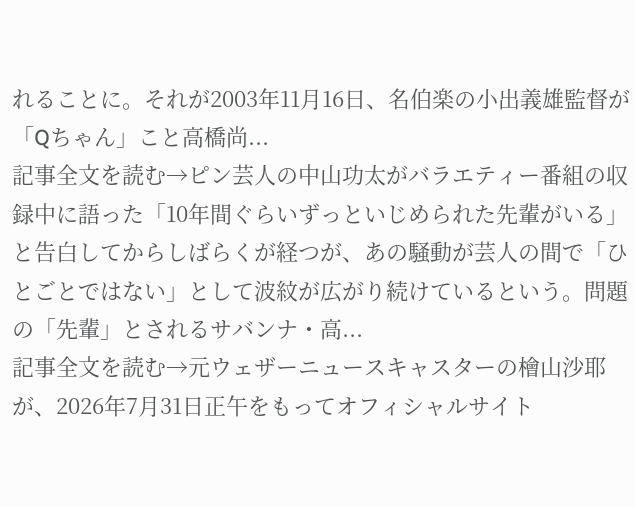れることに。それが2003年11月16日、名伯楽の小出義雄監督が「Qちゃん」こと高橋尚...
記事全文を読む→ピン芸人の中山功太がバラエティー番組の収録中に語った「10年間ぐらいずっといじめられた先輩がいる」と告白してからしばらくが経つが、あの騒動が芸人の間で「ひとごとではない」として波紋が広がり続けているという。問題の「先輩」とされるサバンナ・高...
記事全文を読む→元ウェザーニュースキャスターの檜山沙耶が、2026年7月31日正午をもってオフィシャルサイト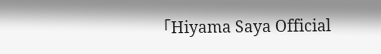「Hiyama Saya Official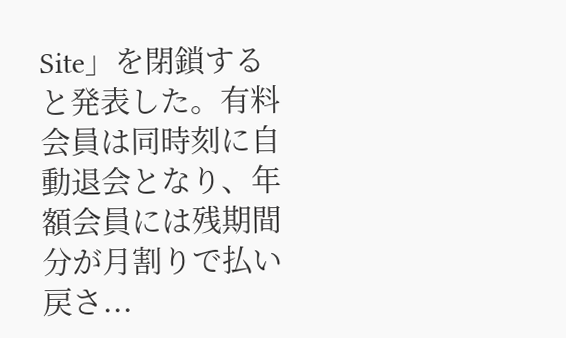Site」を閉鎖すると発表した。有料会員は同時刻に自動退会となり、年額会員には残期間分が月割りで払い戻さ...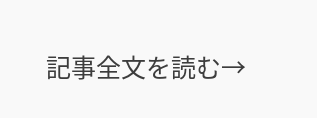記事全文を読む→